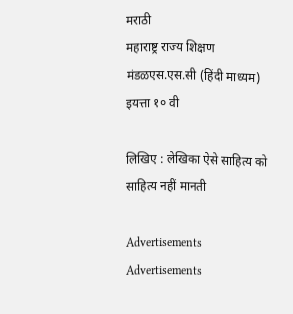मराठी
महाराष्ट्र राज्य शिक्षण मंडळएस.एस.सी (हिंदी माध्यम) इयत्ता १० वी

लिखिए : लेखिका ऐसे साहित्‍य को साहित्‍य नहीं मानती

Advertisements
Advertisements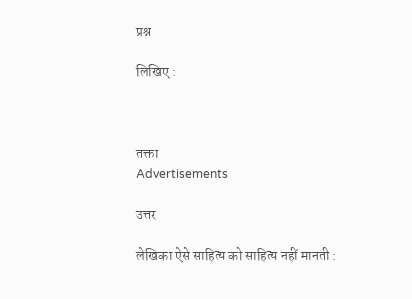प्रश्न

लिखिए :



तक्ता
Advertisements

उत्तर

लेखिका ऐसे साहित्‍य को साहित्‍य नहीं मानती :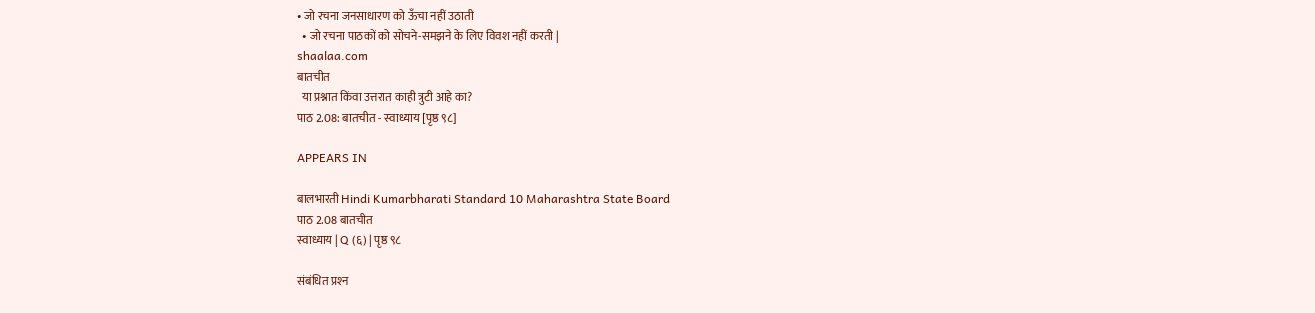• जो रचना जनसाधारण को ऊँचा नहीं उठाती
  • जो रचना पाठकों को सोचने-समझने के लिए विवश नहीं करती |
shaalaa.com
बातचीत
  या प्रश्नात किंवा उत्तरात काही त्रुटी आहे का?
पाठ 2.08: बातचीत - स्‍वाध्याय [पृष्ठ ९८]

APPEARS IN

बालभारती Hindi Kumarbharati Standard 10 Maharashtra State Board
पाठ 2.08 बातचीत
स्‍वाध्याय | Q (६) | पृष्ठ ९८

संबंधित प्रश्‍न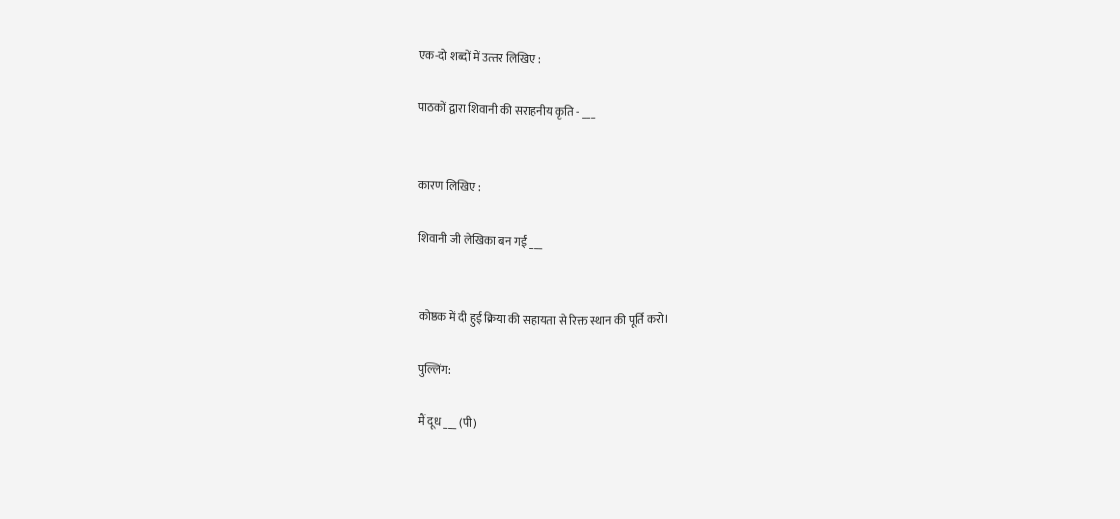एक-दो शब्‍दों में उत्‍तर लिखिए :

पाठकों द्वारा शिवानी की सराहनीय कृति - ___


कारण लिखिए :

शिवानी जी लेखिका बन गईं ___


कोष्ठक में दी हुई क्रिया की सहायता से रिक्त स्थान की पूर्ति करो।

पुल्लिंग:

मैं दूध ___ (पी)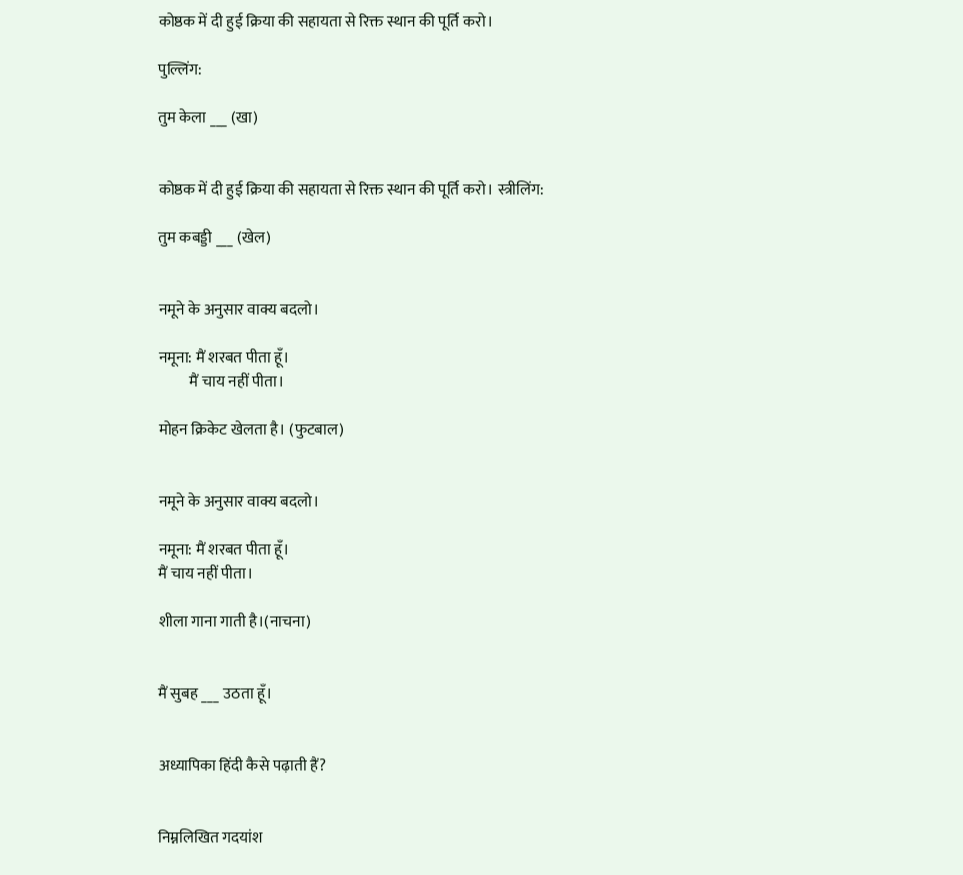कोष्ठक में दी हुई क्रिया की सहायता से रिक्त स्थान की पूर्ति करो।

पुल्लिंग:

तुम केला ___ (खा)


कोष्ठक में दी हुई क्रिया की सहायता से रिक्त स्थान की पूर्ति करो। स्त्रीलिंग:

तुम कबड्डी ___ (खेल)


नमूने के अनुसार वाक्य बदलो।

नमूना: मैं शरबत पीता हूँ।
          मैं चाय नहीं पीता।

मोहन क्रिकेट खेलता है। (फुटबाल)


नमूने के अनुसार वाक्य बदलो।

नमूना: मैं शरबत पीता हूँ।
मैं चाय नहीं पीता।

शीला गाना गाती है।(नाचना)


मैं सुबह ___ उठता हूँ।


अध्यापिका हिंदी कैसे पढ़ाती हैं?


निम्नलिखित गदयांश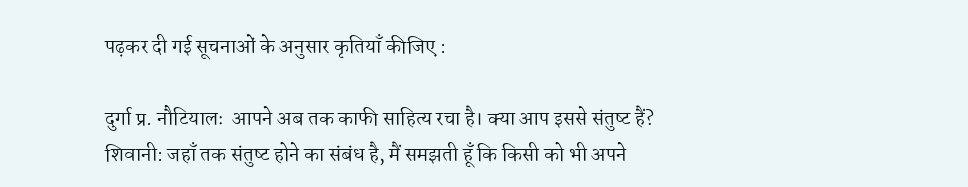पढ़कर दी गई सूचनाओं के अनुसार कृतियाँ कीजिए :

दुर्गा प्र. नौटियालः  आपने अब तक काफी साहित्‍य रचा है। क्‍या आप इससे संतुष्‍ट हैं?
शिवानी: जहाँ तक संतुष्‍ट होने का संबंध है, मैं समझती हूँ कि किसी को भी अपने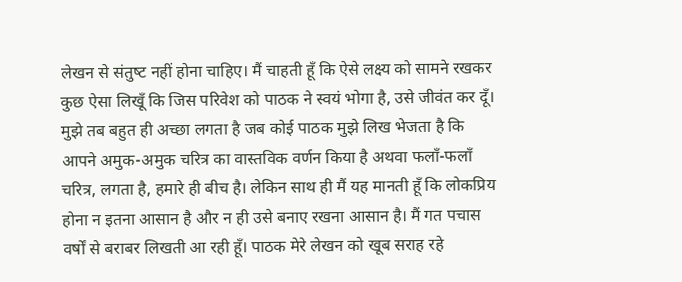लेखन से संतुष्‍ट नहीं होना चाहिए। मैं चाहती हूँ कि ऐसे लक्ष्य को सामने रखकर कुछ ऐसा लिखूँ कि जिस परिवेश को पाठक ने स्‍वयं भोगा है, उसे जीवंत कर दूँ। मुझे तब बहुत ही अच्छा लगता है जब कोई पाठक मुझे लिख भेजता है कि आपने अमुक-अमुक चरित्र का वास्‍तविक वर्णन किया है अथवा फलाँ-फलाँ चरित्र, लगता है, हमारे ही बीच है। लेकिन साथ ही मैं यह मानती हूँ कि लोकप्रिय होना न इतना आसान है और न ही उसे बनाए रखना आसान है। मैं गत पचास वर्षों से बराबर लिखती आ रही हूँ। पाठक मेरे लेखन को खूब सराह रहे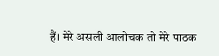हैं। मेरे असली आलोचक तो मेरे पाठक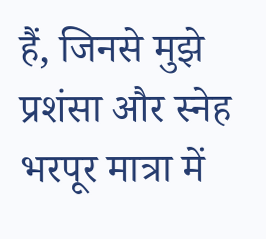हैं, जिनसे मुझे प्रशंसा और स्‍नेह भरपूर मात्रा में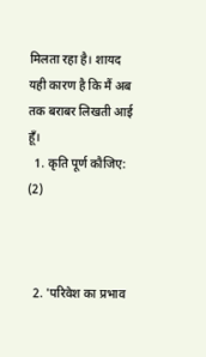मिलता रहा है। शायद यही कारण है कि मैं अब तक बराबर लिखती आई हूँ।
  1. कृति पूर्ण कौजिए:   (2)



  2. 'परिवेश का प्रभाव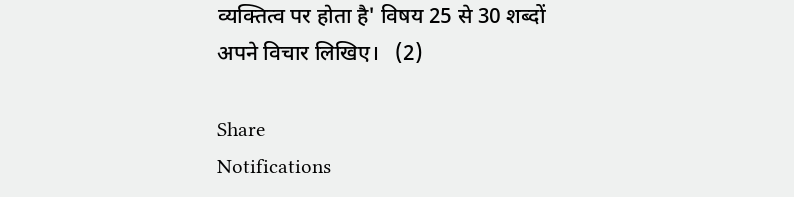व्यक्तित्व पर होता है' विषय 25 से 30 शब्दों अपने विचार लिखिए।   (2)

Share
Notifications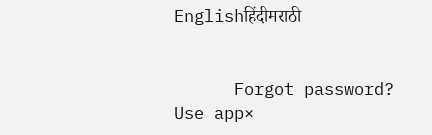Englishहिंदीमराठी


      Forgot password?
Use app×